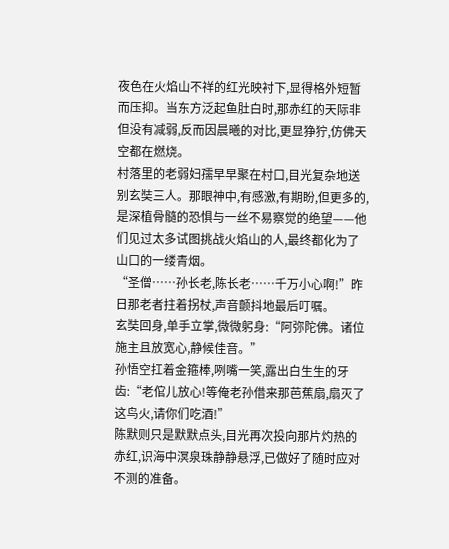夜色在火焰山不祥的红光映衬下,显得格外短暂而压抑。当东方泛起鱼肚白时,那赤红的天际非但没有减弱,反而因晨曦的对比,更显狰狞,仿佛天空都在燃烧。
村落里的老弱妇孺早早聚在村口,目光复杂地送别玄奘三人。那眼神中,有感激,有期盼,但更多的,是深植骨髓的恐惧与一丝不易察觉的绝望——他们见过太多试图挑战火焰山的人,最终都化为了山口的一缕青烟。
“圣僧……孙长老,陈长老……千万小心啊!”昨日那老者拄着拐杖,声音颤抖地最后叮嘱。
玄奘回身,单手立掌,微微躬身:“阿弥陀佛。诸位施主且放宽心,静候佳音。”
孙悟空扛着金箍棒,咧嘴一笑,露出白生生的牙齿:“老倌儿放心!等俺老孙借来那芭蕉扇,扇灭了这鸟火,请你们吃酒!”
陈默则只是默默点头,目光再次投向那片灼热的赤红,识海中溟泉珠静静悬浮,已做好了随时应对不测的准备。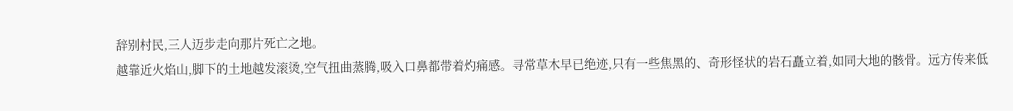辞别村民,三人迈步走向那片死亡之地。
越靠近火焰山,脚下的土地越发滚烫,空气扭曲蒸腾,吸入口鼻都带着灼痛感。寻常草木早已绝迹,只有一些焦黑的、奇形怪状的岩石矗立着,如同大地的骸骨。远方传来低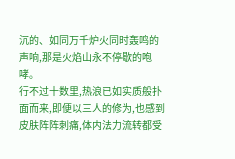沉的、如同万千炉火同时轰鸣的声响,那是火焰山永不停歇的咆哮。
行不过十数里,热浪已如实质般扑面而来,即便以三人的修为,也感到皮肤阵阵刺痛,体内法力流转都受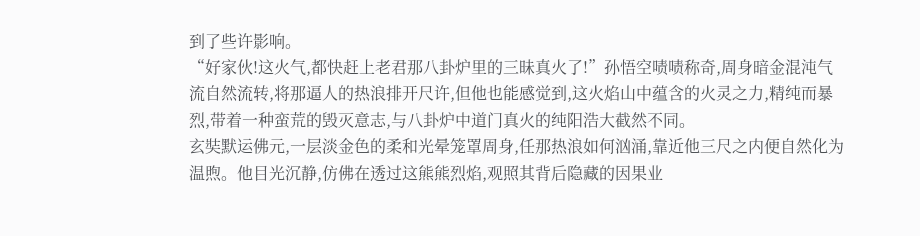到了些许影响。
“好家伙!这火气,都快赶上老君那八卦炉里的三昧真火了!”孙悟空啧啧称奇,周身暗金混沌气流自然流转,将那逼人的热浪排开尺许,但他也能感觉到,这火焰山中蕴含的火灵之力,精纯而暴烈,带着一种蛮荒的毁灭意志,与八卦炉中道门真火的纯阳浩大截然不同。
玄奘默运佛元,一层淡金色的柔和光晕笼罩周身,任那热浪如何汹涌,靠近他三尺之内便自然化为温煦。他目光沉静,仿佛在透过这熊熊烈焰,观照其背后隐藏的因果业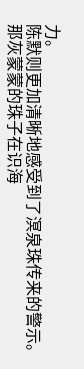力。
陈默则更加清晰地感受到了溟泉珠传来的警示。那灰蒙蒙的珠子在识海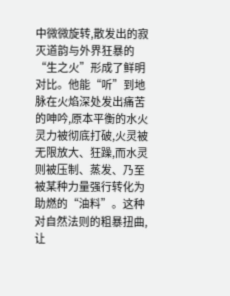中微微旋转,散发出的寂灭道韵与外界狂暴的“生之火”形成了鲜明对比。他能“听”到地脉在火焰深处发出痛苦的呻吟,原本平衡的水火灵力被彻底打破,火灵被无限放大、狂躁,而水灵则被压制、蒸发、乃至被某种力量强行转化为助燃的“油料”。这种对自然法则的粗暴扭曲,让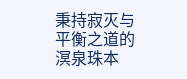秉持寂灭与平衡之道的溟泉珠本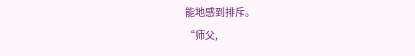能地感到排斥。
“师父,